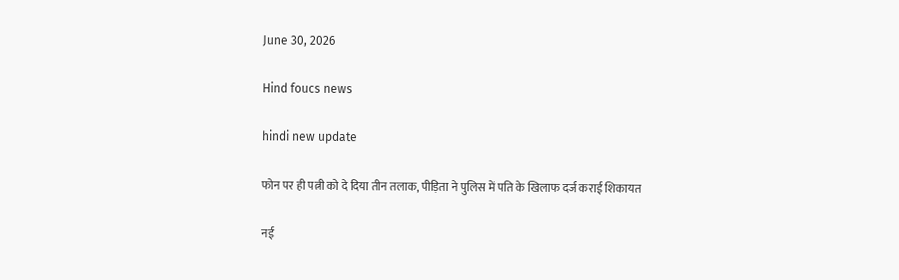June 30, 2026

Hind foucs news

hindi new update

फोन पर ही पत्नी को दे दिया तीन तलाक, पीड़िता ने पुलिस में पति के खिलाफ दर्ज कराई शिकायत

नई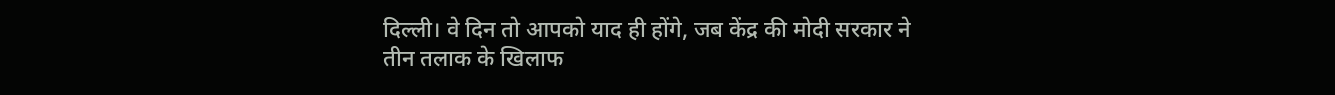दिल्ली। वे दिन तो आपको याद ही होंगे, जब केंद्र की मोदी सरकार ने तीन तलाक के खिलाफ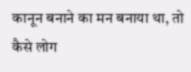कानून बनाने का मन बनाया था, तो कैसे लोग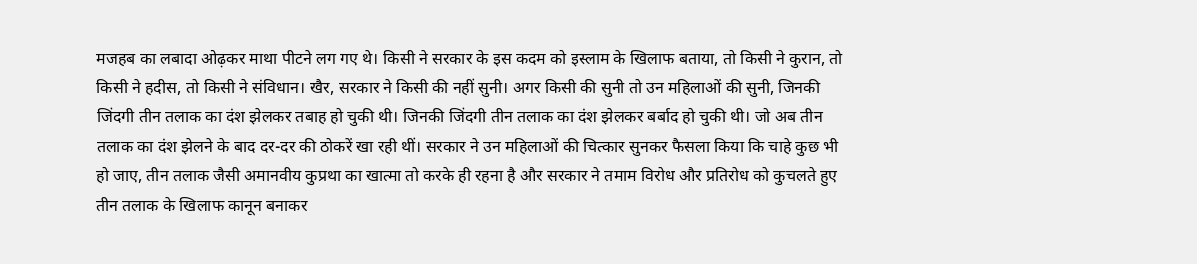मजहब का लबादा ओढ़कर माथा पीटने लग गए थे। किसी ने सरकार के इस कदम को इस्लाम के खिलाफ बताया, तो किसी ने कुरान, तो किसी ने हदीस, तो किसी ने संविधान। खैर, सरकार ने किसी की नहीं सुनी। अगर किसी की सुनी तो उन महिलाओं की सुनी, जिनकी जिंदगी तीन तलाक का दंश झेलकर तबाह हो चुकी थी। जिनकी जिंदगी तीन तलाक का दंश झेलकर बर्बाद हो चुकी थी। जो अब तीन तलाक का दंश झेलने के बाद दर-दर की ठोकरें खा रही थीं। सरकार ने उन महिलाओं की चित्कार सुनकर फैसला किया कि चाहे कुछ भी हो जाए, तीन तलाक जैसी अमानवीय कुप्रथा का खात्मा तो करके ही रहना है और सरकार ने तमाम विरोध और प्रतिरोध को कुचलते हुए तीन तलाक के खिलाफ कानून बनाकर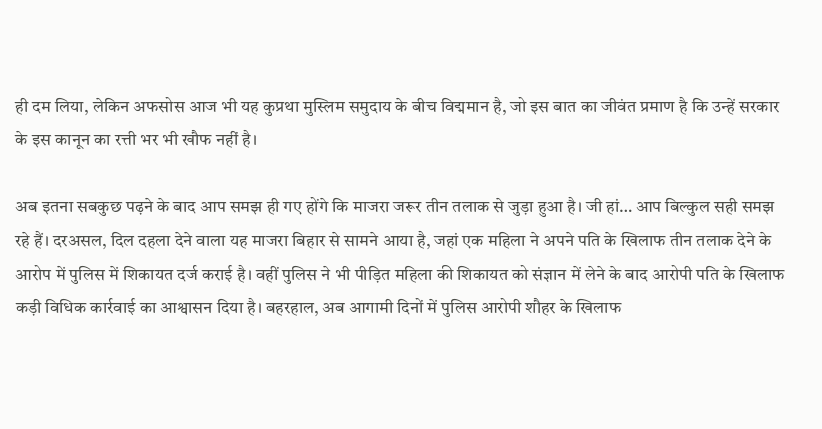ही दम लिया, लेकिन अफसोस आज भी यह कुप्रथा मुस्लिम समुदाय के बीच विद्ममान है, जो इस बात का जीवंत प्रमाण है कि उन्हें सरकार के इस कानून का रत्ती भर भी खौफ नहीं है।

अब इतना सबकुछ पढ़ने के बाद आप समझ ही गए होंगे कि माजरा जरूर तीन तलाक से जुड़ा हुआ है। जी हां… आप बिल्कुल सही समझ रहे हैं। दरअसल, दिल दहला देने वाला यह माजरा बिहार से सामने आया है, जहां एक महिला ने अपने पति के खिलाफ तीन तलाक देने के आरोप में पुलिस में शिकायत दर्ज कराई है। वहीं पुलिस ने भी पीड़ित महिला की शिकायत को संज्ञान में लेने के बाद आरोपी पति के खिलाफ कड़ी विधिक कार्रवाई का आश्वासन दिया है। बहरहाल, अब आगामी दिनों में पुलिस आरोपी शौहर के खिलाफ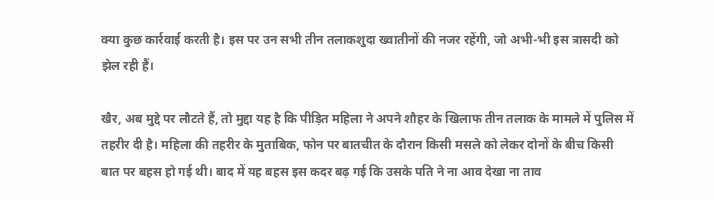क्या कुछ कार्रवाई करती है। इस पर उन सभी तीन तलाकशुदा ख्वातीनों की नजर रहेंगी, जो अभी-भी इस त्रासदी को झेल रही हैं।

खैर, अब मुद्दे पर लौटते हैं, तो मुद्दा यह है कि पीड़ित महिला ने अपने शौहर के खिलाफ तीन तलाक के मामले में पुलिस में तहरीर दी है। महिला की तहरीर के मुताबिक, फोन पर बातचीत के दौरान किसी मसले को लेकर दोनों के बीच किसी बात पर बहस हो गई थी। बाद में यह बहस इस कदर बढ़ गई कि उसके पति ने ना आव देखा ना ताव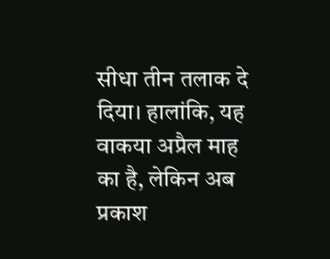सीधा तीन तलाक दे दिया। हालांकि, यह वाकया अप्रैल माह का है, लेकिन अब प्रकाश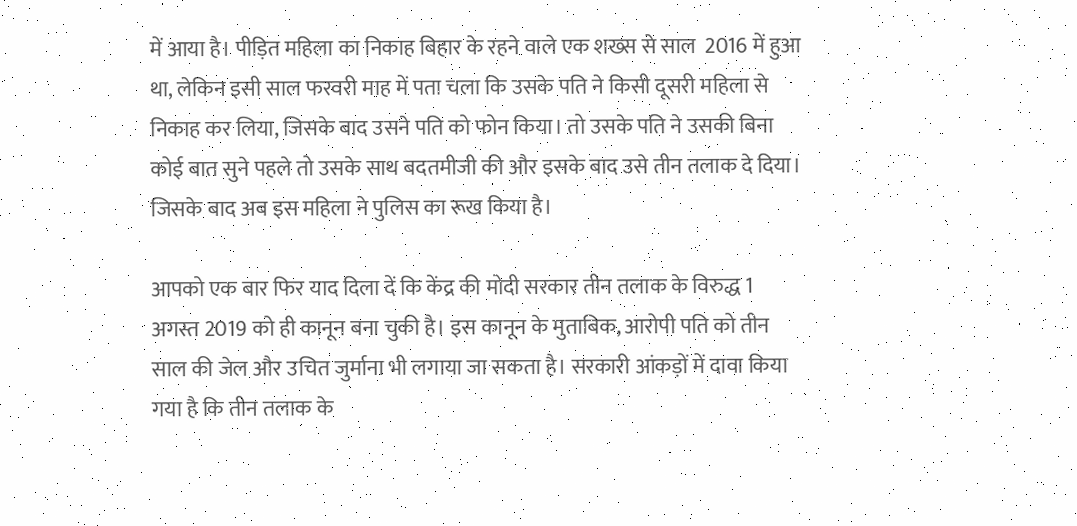में आया है। पीड़ित महिला का निकाह बिहार के रहने वाले एक शख्स से साल  2016 में हुआ था, लेकिन इसी साल फरवरी माह में पता चला कि उसके पति ने किसी दूसरी महिला से निकाह कर लिया, जिसके बाद उसने पति को फोन किया। तो उसके पति ने उसकी बिना कोई बात सुने पहले तो उसके साथ बदतमीजी की और इसके बाद उसे तीन तलाक दे दिया। जिसके बाद अब इस महिला ने पुलिस का रूख किया है।

आपको एक बार फिर याद दिला दें कि केंद्र की मोदी सरकार तीन तलाक के विरुद्ध 1 अगस्त 2019 को ही कानून बना चुकी है। इस कानून के मुताबिक, आरोपी पति को तीन साल की जेल और उचित जुर्माना भी लगाया जा सकता है। सरकारी आंकड़ों में दावा किया गया है कि तीन तलाक के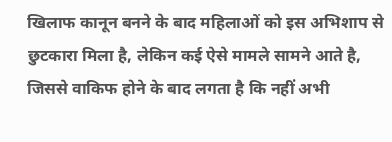खिलाफ कानून बनने के बाद महिलाओं को इस अभिशाप से छुटकारा मिला है, लेकिन कई ऐसे मामले सामने आते है, जिससे वाकिफ होने के बाद लगता है कि नहीं अभी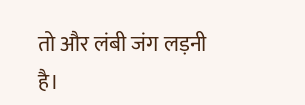तो और लंबी जंग लड़नी है।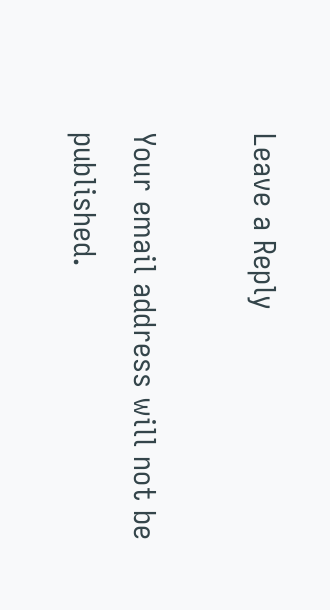Leave a Reply

Your email address will not be published.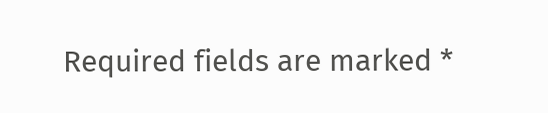Required fields are marked *